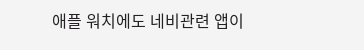애플 워치에도 네비관련 앱이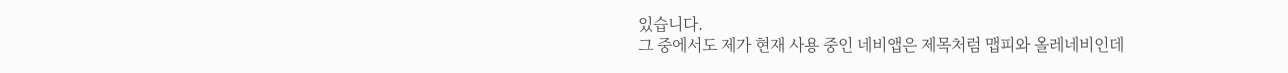있습니다.
그 중에서도 제가 현재 사용 중인 네비앱은 제목처럼 맵피와 올레네비인데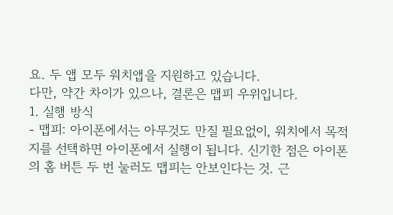요. 두 앱 모두 워치앱을 지원하고 있습니다.
다만, 약간 차이가 있으나, 결론은 맵피 우위입니다.
1. 실행 방식
- 맵피: 아이폰에서는 아무것도 만질 필요없이, 워치에서 목적지를 선택하면 아이폰에서 실행이 됩니다. 신기한 점은 아이폰의 홈 버튼 두 번 눌러도 맵피는 안보인다는 것. 근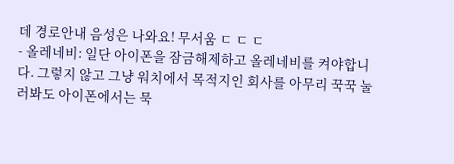데 경로안내 음성은 나와요! 무서움 ㄷ ㄷ ㄷ
- 올레네비: 일단 아이폰을 잠금해제하고 올레네비를 켜야합니다. 그렇지 않고 그냥 워치에서 목적지인 회사를 아무리 꾹꾹 눌러봐도 아이폰에서는 묵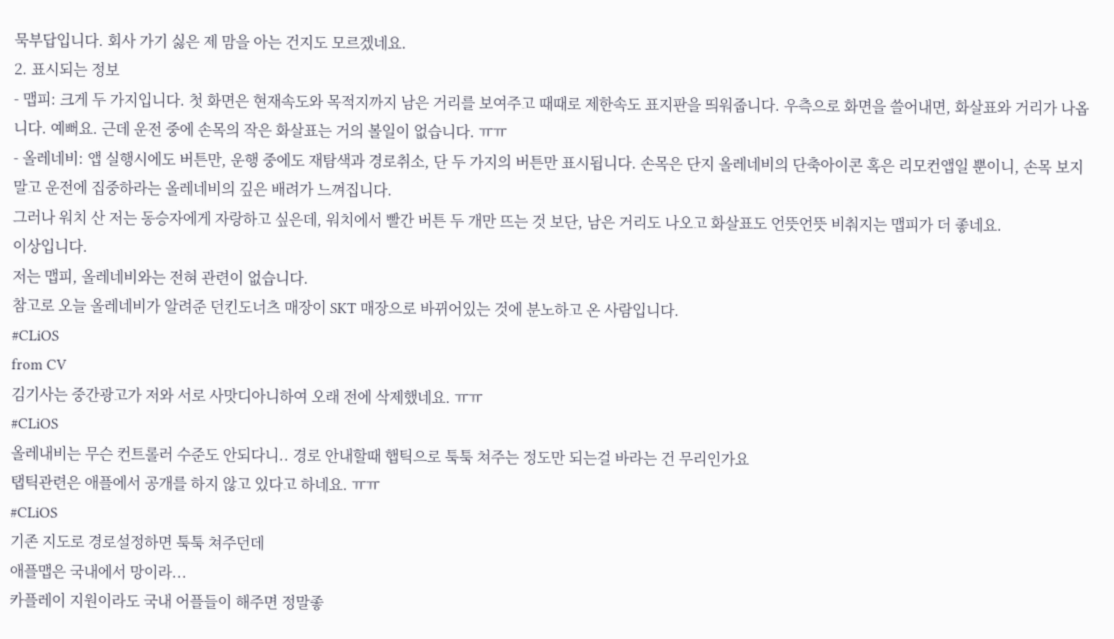묵부답입니다. 회사 가기 싫은 제 맘을 아는 건지도 모르겠네요.
2. 표시되는 정보
- 맵피: 크게 두 가지입니다. 첫 화면은 현재속도와 목적지까지 남은 거리를 보여주고 때때로 제한속도 표지판을 띄워줍니다. 우측으로 화면을 쓸어내면, 화살표와 거리가 나옵니다. 예뻐요. 근데 운전 중에 손목의 작은 화살표는 거의 볼일이 없습니다. ㅠㅠ
- 올레네비: 앱 실행시에도 버튼만, 운행 중에도 재탐색과 경로취소, 단 두 가지의 버튼만 표시됩니다. 손목은 단지 올레네비의 단축아이콘 혹은 리모컨앱일 뿐이니, 손목 보지말고 운전에 집중하라는 올레네비의 깊은 배려가 느껴집니다.
그러나 워치 산 저는 동승자에게 자랑하고 싶은데, 워치에서 빨간 버튼 두 개만 뜨는 것 보단, 남은 거리도 나오고 화살표도 언뜻언뜻 비춰지는 맵피가 더 좋네요.
이상입니다.
저는 맵피, 올레네비와는 전혀 관련이 없습니다.
참고로 오늘 올레네비가 알려준 던킨도너츠 매장이 SKT 매장으로 바뀌어있는 것에 분노하고 온 사람입니다.
#CLiOS
from CV
김기사는 중간광고가 저와 서로 사맛디아니하여 오래 전에 삭제했네요. ㅠㅠ
#CLiOS
올레내비는 무슨 컨트롤러 수준도 안되다니.. 경로 안내할때 햅틱으로 툭툭 쳐주는 정도만 되는걸 바라는 건 무리인가요
탭틱관련은 애플에서 공개를 하지 않고 있다고 하네요. ㅠㅠ
#CLiOS
기존 지도로 경로설정하면 툭툭 쳐주던데
애플맵은 국내에서 망이라...
카플레이 지원이라도 국내 어플들이 해주면 정말좋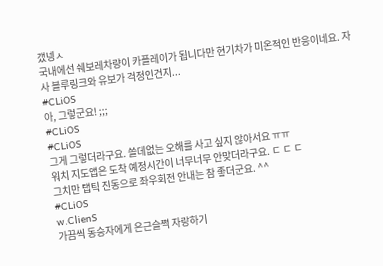갰넹ㅅ
국내에선 쉐보레차량이 카플레이가 됩니다만 현기차가 미온적인 반응이네요. 자사 블루링크와 유보가 걱정인건지...
#CLiOS
아, 그렇군요! ;;;
#CLiOS
#CLiOS
그게 그렇더라구요. 쓸데없는 오해를 사고 싶지 않아서요 ㅠㅠ
워치 지도앱은 도착 예정시간이 너무너무 안맞더라구요. ㄷ ㄷ ㄷ
그치만 탭틱 진동으로 좌우회전 안내는 참 좋더군요. ^^
#CLiOS
w.ClienS
가끔씩 동승자에게 은근슬쩍 자랑하기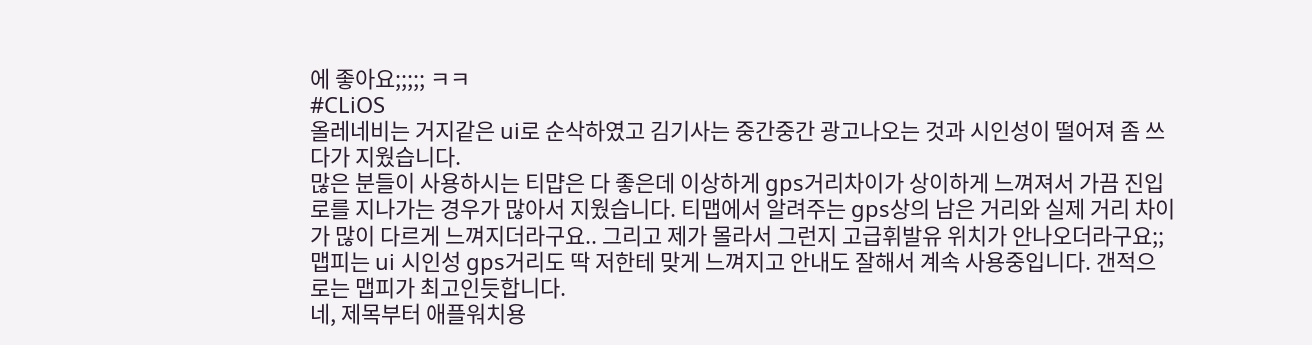에 좋아요;;;;; ㅋㅋ
#CLiOS
올레네비는 거지같은 ui로 순삭하였고 김기사는 중간중간 광고나오는 것과 시인성이 떨어져 좀 쓰다가 지웠습니다.
많은 분들이 사용하시는 티먑은 다 좋은데 이상하게 gps거리차이가 상이하게 느껴져서 가끔 진입로를 지나가는 경우가 많아서 지웠습니다. 티맵에서 알려주는 gps상의 남은 거리와 실제 거리 차이가 많이 다르게 느껴지더라구요.. 그리고 제가 몰라서 그런지 고급휘발유 위치가 안나오더라구요;;
맵피는 ui 시인성 gps거리도 딱 저한테 맞게 느껴지고 안내도 잘해서 계속 사용중입니다. 갠적으로는 맵피가 최고인듯합니다.
네, 제목부터 애플워치용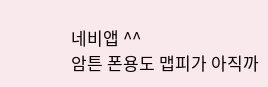네비앱 ^^
암튼 폰용도 맵피가 아직까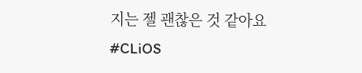지는 젤 괜찮은 것 같아요
#CLiOS